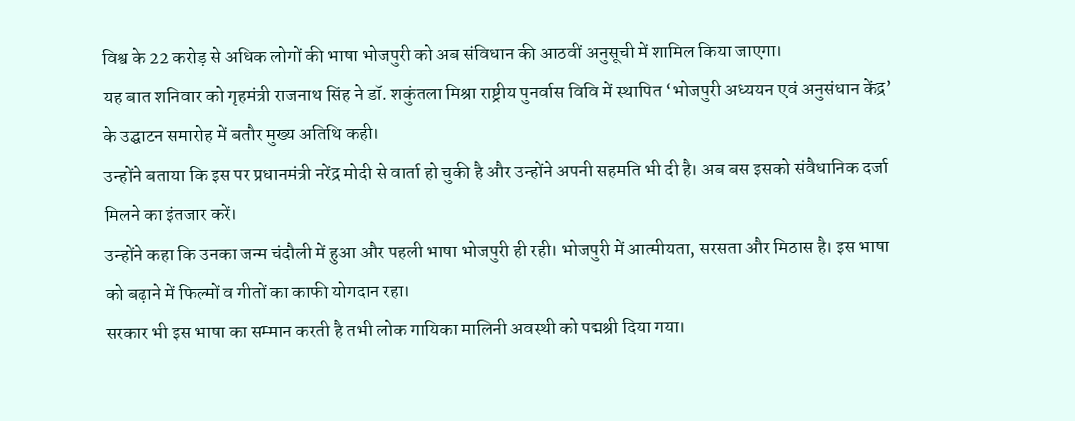विश्व के 22 करोड़ से अधिक लोगों की भाषा भोजपुरी को अब संविधान की आठवीं अनुसूची में शामिल किया जाएगा।
यह बात शनिवार को गृहमंत्री राजनाथ सिंह ने डॉ. शकुंतला मिश्रा राष्ट्रीय पुनर्वास विवि में स्थापित ‘भोजपुरी अध्ययन एवं अनुसंधान केंद्र’ के उद्घाटन समारोह में बतौर मुख्य अतिथि कही।
उन्होंने बताया कि इस पर प्रधानमंत्री नरेंद्र मोदी से वार्ता हो चुकी है और उन्होंने अपनी सहमति भी दी है। अब बस इसको संवैधानिक दर्जा मिलने का इंतजार करें।
उन्होंने कहा कि उनका जन्म चंदौली में हुआ और पहली भाषा भोजपुरी ही रही। भोजपुरी में आत्मीयता, सरसता और मिठास है। इस भाषा को बढ़ाने में फिल्मों व गीतों का काफी योगदान रहा।
सरकार भी इस भाषा का सम्मान करती है तभी लोक गायिका मालिनी अवस्थी को पद्मश्री दिया गया।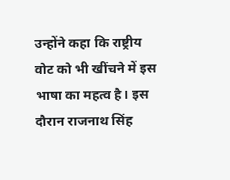उन्होंने कहा कि राष्ट्रीय वोट को भी खींचने में इस भाषा का महत्व है। इस दौरान राजनाथ सिंह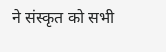ने संस्कृत को सभी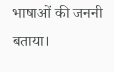भाषाओं की जननी बताया।